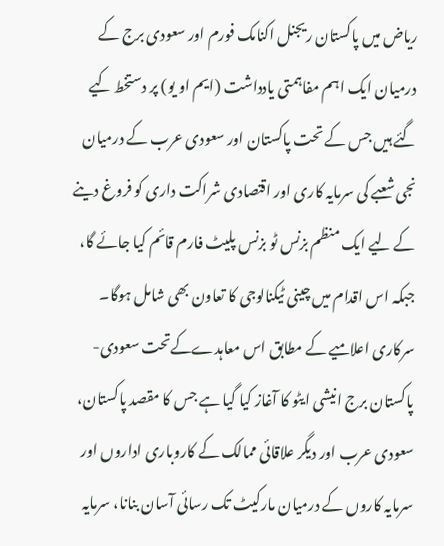ریاض میں پاکستان ریجنل اکنامک فورم اور سعودی برج کے درمیان ایک اہم مفاہمتی یادداشت (ایم او یو) پر دستخط کیے گئے ہیں جس کے تحت پاکستان اور سعودی عرب کے درمیان نجی شعبے کی سرمایہ کاری اور اقتصادی شراکت داری کو فروغ دینے کے لیے ایک منظم بزنس ٹو بزنس پلیٹ فارم قائم کیا جائے گا، جبکہ اس اقدام میں چینی ٹیکنالوجی کا تعاون بھی شامل ہوگا۔
سرکاری اعلامیے کے مطابق اس معاہدےکےتحت سعودی-پاکستان برج انیشی ایٹو کا آغاز کیا گیا ہے جس کا مقصد پاکستان، سعودی عرب اور دیگر علاقائی ممالک کے کاروباری اداروں اور سرمایہ کاروں کے درمیان مارکیٹ تک رسائی آسان بنانا، سرمایہ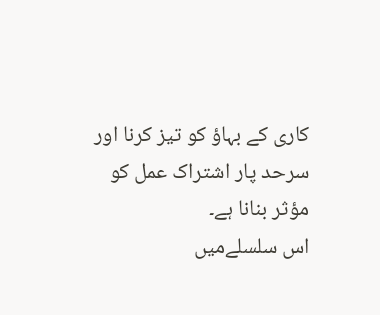کاری کے بہاؤ کو تیز کرنا اور سرحد پار اشتراک عمل کو مؤثر بنانا ہے۔
اس سلسلےمیں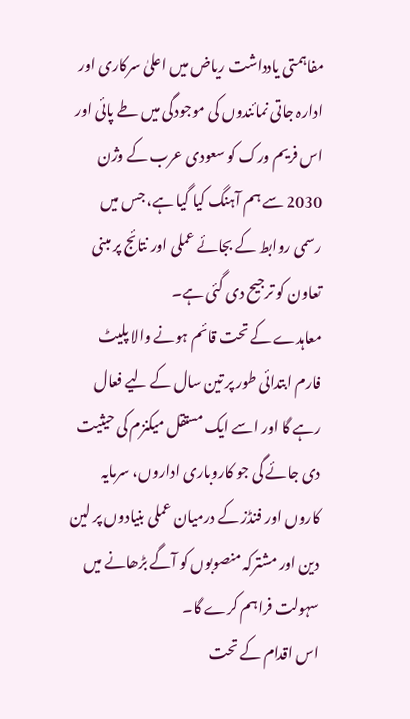مفاہمتی یادداشت ریاض میں اعلیٰ سرکاری اور ادارہ جاتی نمائندوں کی موجودگی میں طے پائی اور اس فریم ورک کو سعودی عرب کے وژن 2030 سے ہم آہنگ کیا گیا ہے، جس میں رسمی روابط کے بجائے عملی اور نتائج پر مبنی تعاون کو ترجیح دی گئی ہے۔
معاہدے کے تحت قائم ہونے والا پلیٹ فارم ابتدائی طور پر تین سال کے لیے فعال رہے گا اور اسے ایک مستقل میکنزم کی حیثیت دی جائے گی جو کاروباری اداروں، سرمایہ کاروں اور فنڈز کے درمیان عملی بنیادوں پر لین دین اور مشترکہ منصوبوں کو آگے بڑھانے میں سہولت فراہم کرے گا۔
اس اقدام کے تحت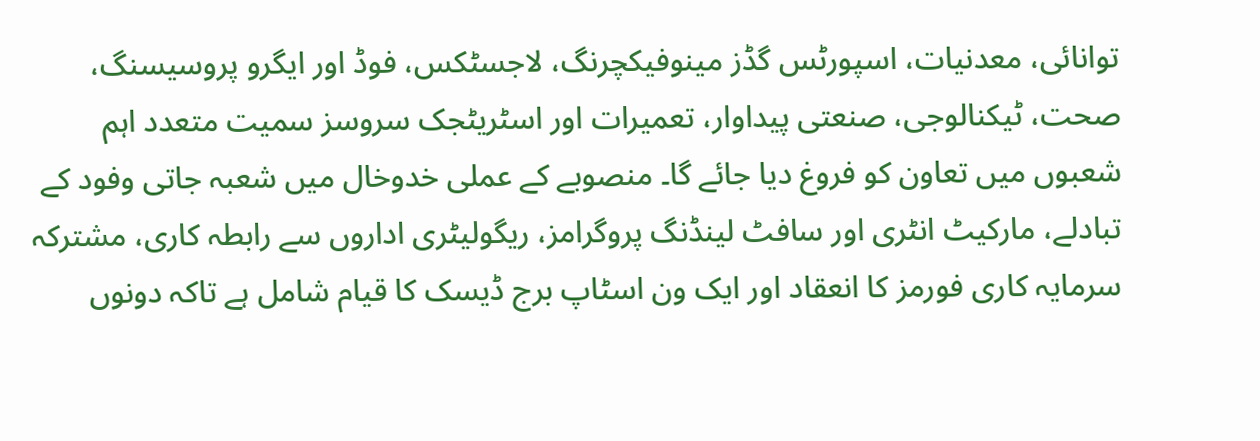توانائی، معدنیات، اسپورٹس گڈز مینوفیکچرنگ، لاجسٹکس، فوڈ اور ایگرو پروسیسنگ، صحت، ٹیکنالوجی، صنعتی پیداوار، تعمیرات اور اسٹریٹجک سروسز سمیت متعدد اہم شعبوں میں تعاون کو فروغ دیا جائے گا۔ منصوبے کے عملی خدوخال میں شعبہ جاتی وفود کے تبادلے، مارکیٹ انٹری اور سافٹ لینڈنگ پروگرامز، ریگولیٹری اداروں سے رابطہ کاری، مشترکہ سرمایہ کاری فورمز کا انعقاد اور ایک ون اسٹاپ برج ڈیسک کا قیام شامل ہے تاکہ دونوں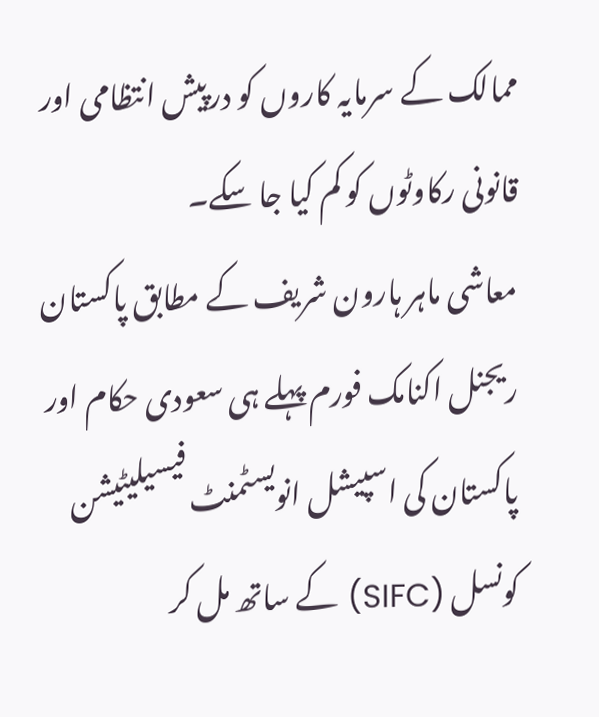ممالک کے سرمایہ کاروں کو درپیش انتظامی اور قانونی رکاوٹوں کو کم کیا جا سکے۔
معاشی ماہر ہارون شریف کے مطابق پاکستان ریجنل اکنامک فورم پہلے ہی سعودی حکام اور پاکستان کی اسپیشل انویسٹمنٹ فیسیلیٹیشن کونسل (SIFC) کے ساتھ مل کر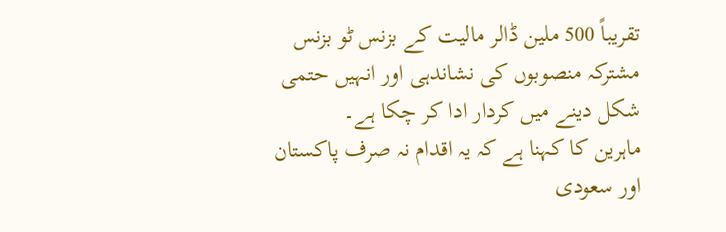تقریباً 500 ملین ڈالر مالیت کے بزنس ٹو بزنس مشترکہ منصوبوں کی نشاندہی اور انہیں حتمی شکل دینے میں کردار ادا کر چکا ہے۔
ماہرین کا کہنا ہے کہ یہ اقدام نہ صرف پاکستان اور سعودی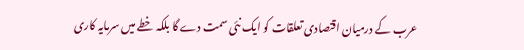عرب کے درمیان اقتصادی تعلقات کو ایک نئی سمت دے گا بلکہ خطے میں سرمایہ کاری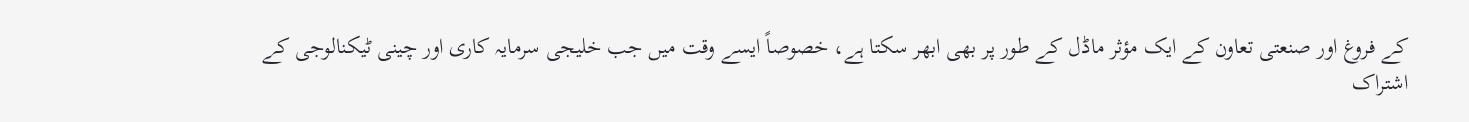کے فروغ اور صنعتی تعاون کے ایک مؤثر ماڈل کے طور پر بھی ابھر سکتا ہے، خصوصاً ایسے وقت میں جب خلیجی سرمایہ کاری اور چینی ٹیکنالوجی کے اشتراک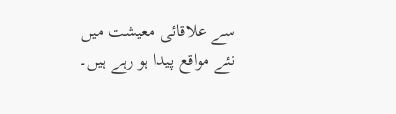سے علاقائی معیشت میں نئے مواقع پیدا ہو رہے ہیں۔